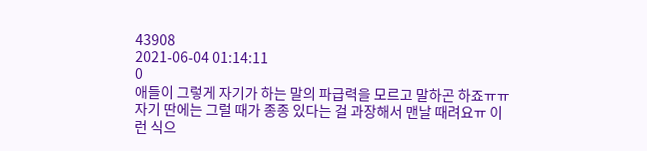43908
2021-06-04 01:14:11
0
애들이 그렇게 자기가 하는 말의 파급력을 모르고 말하곤 하죠ㅠㅠ 자기 딴에는 그럴 때가 종종 있다는 걸 과장해서 맨날 때려요ㅠ 이런 식으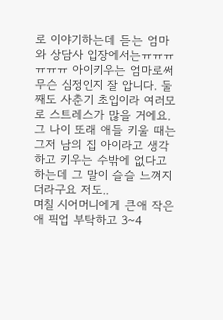로 이야기하는데 듣는 엄마와 상담사 입장에서는ㅠㅠㅠㅠㅠㅠ 아이키우는 엄마로써 무슨 심정인지 잘 압니다. 둘째도 사춘기 초입이라 여러모로 스트레스가 많을 거에요. 그 나이 또래 애들 키울 때는 그저 남의 집 아이라고 생각하고 키우는 수밖에 없다고 하는데 그 말이 슬슬 느껴지더라구요 저도..
며칠 시어머니에게 큰애 작은애 픽업 부탁하고 3~4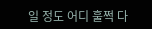일 정도 어디 훌쩍 다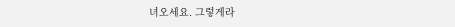녀오세요. 그렇게라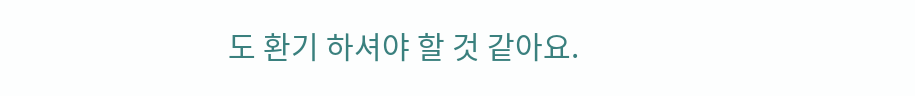도 환기 하셔야 할 것 같아요.